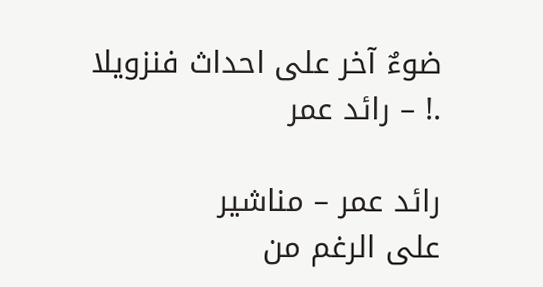ضوءٌ آخر على احداث فنزويلا .! – رائد عمر

رائد عمر – مناشير
على الرغم من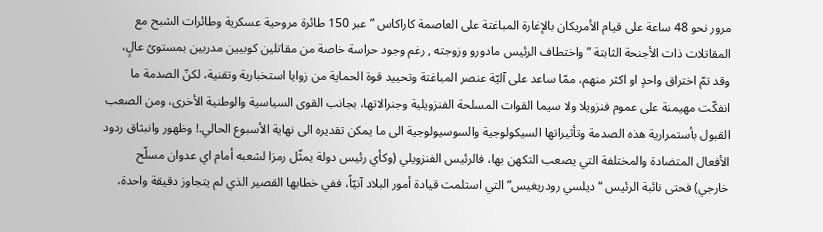مرور نحو 48 ساعة على قيام الأمريكان بالإغارة المباغتة على العاصمة كاراكاس ” عبر 150 طائرة مروحية عسكرية وطائرات الشبح مع المقاتلات ذات الأجنحة الثابتة ” واختطاف الرئيس مادورو وزوجته , رغم وجود حراسة خاصة من مقاتلين كوبيين مدربين بمستوىً عالٍ، وقد تمّ اختراق واحدٍ او اكثر منهم، ممّا ساعد على آليّة عنصر المباغتة وتحييد قوة الحماية من زوايا استخبارية وتقنية، لكنّ الصدمة ما انفكّت مهيمنة على عموم فنزويلا ولا سيما القوات المسلحة الفنزويلية وجنرالاتها، بجانب القوى السياسية والوطنية الأخرى، ومن الصعب القبول بأستمرارية هذه الصدمة وتأثيراتها السيكولوجية والسوسيولوجية الى ما يمكن تقديره الى نهاية الأسبوع الحالي.! وظهور وانبثاق ردود الأفعال المتضادة والمختلفة التي يصعب التكهن بها، فالرئيس الفنزويلي (وكأي رئيس دولة يمثّل رمزا لشعبه أمام اي عدوان مسلّح خارجي) فحتى نائبة الرئيس “ديلسي رودريغيس” التي استلمت قيادة أمور البلاد آنيّاً، ففي خطابها القصير الذي لم يتجاوز دقيقة واحدة،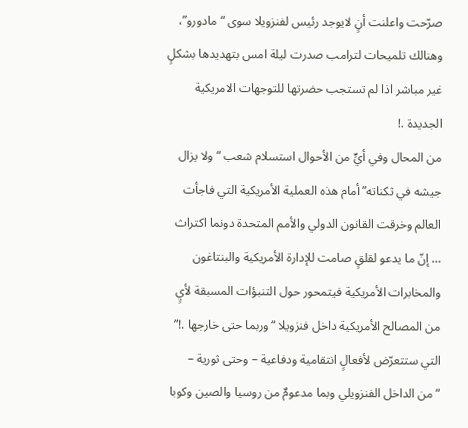صرّحت واعلنت أنٍ لايوجد رئيس لفنزويلا سوى “مادورو”، وهنالك تلميحات لترامب صدرت ليلة امس بتهديدها بشكلٍ غير مباشر اذا لم تستجب حضرتها للتوجهات الامريكية الجديدة .!
من المحال وفي أيٍّ من الأحوال استسلام شعب “ولا يزال جيشه في ثكناته” أمام هذه العملية الأمريكية التي فاجأت العالم وخرقت القانون الدولي والأمم المتحدة دونما اكتراث … إنّ ما يدعو لقلقٍ صامت للإدارة الأمريكية والبنتاغون والمخابرات الأمريكية فيتمحور حول التنبؤات المسبقة لأيٍ من المصالح الأمريكية داخل فنزويلا “وربما حتى خارجها .!” التي ستتعرّض لأفعالٍ انتقامية ودفاعية – وحتى ثورية – “من الداخل الفنزويلي وبما مدعومٌ من روسيا والصين وكوبا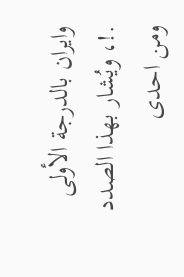وايران بالدرجة الأولى .!، ويُشار بهذا الصدد ومن احدى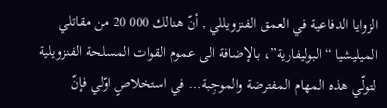الزوايا الدفاعية في العمق الفنزويللي , أنّ هنالك 000 20 من مقاتلي الميليشيا “البوليفارية”، بالإضافة الى عموم القوات المسلحة الفنزويلية لتولّي هذه المهام المفترضة والموجِبة… في استخلاصٍ اوّلي فإنّ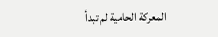المعركة الحامية لم تبدأ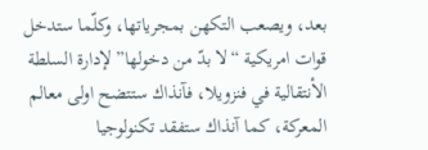بعد، ويصعب التكهن بمجرياتها، وكلّما ستدخل قوات امريكية “لا بدّ من دخولها” لإدارة السلطة الأنتقالية في فنزويلا، فآنذاك ستتضح اولى معالم المعركة، كما آنذاك ستفقد تكنولوجيا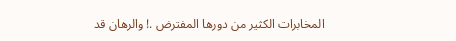المخابرات الكثير من دورها المفترض .! والرهان قد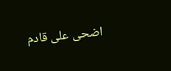اضحى على قادم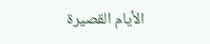الأيام القصيرة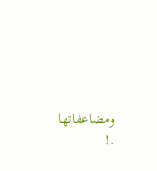ومضاعفاتها .!